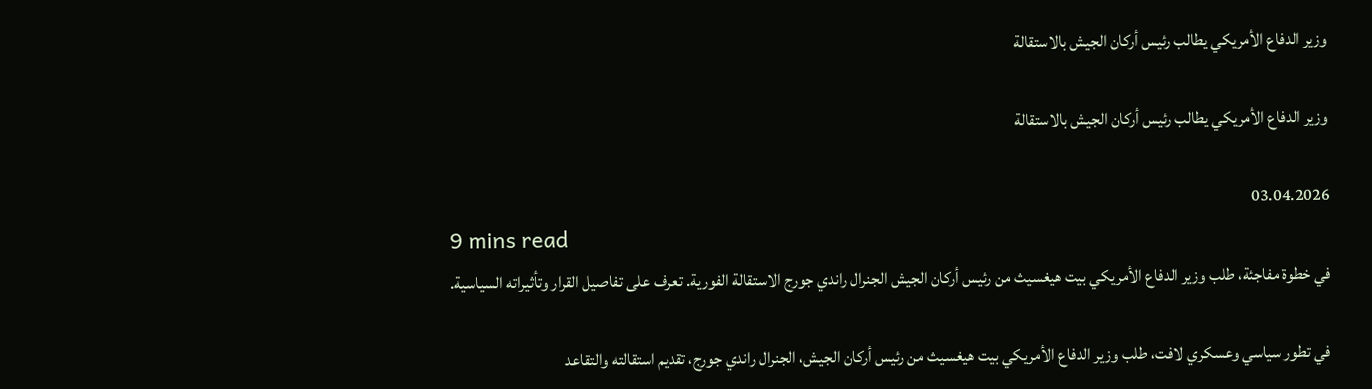وزير الدفاع الأمريكي يطالب رئيس أركان الجيش بالاستقالة

وزير الدفاع الأمريكي يطالب رئيس أركان الجيش بالاستقالة

03.04.2026
9 mins read
في خطوة مفاجئة، طلب وزير الدفاع الأمريكي بيت هيغسيث من رئيس أركان الجيش الجنرال راندي جورج الاستقالة الفورية. تعرف على تفاصيل القرار وتأثيراته السياسية.

في تطور سياسي وعسكري لافت، طلب وزير الدفاع الأمريكي بيت هيغسيث من رئيس أركان الجيش، الجنرال راندي جورج، تقديم استقالته والتقاعد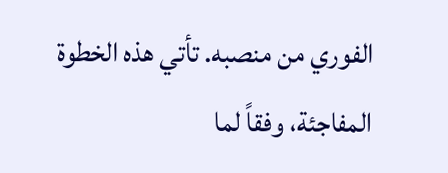الفوري من منصبه. تأتي هذه الخطوة المفاجئة، وفقاً لما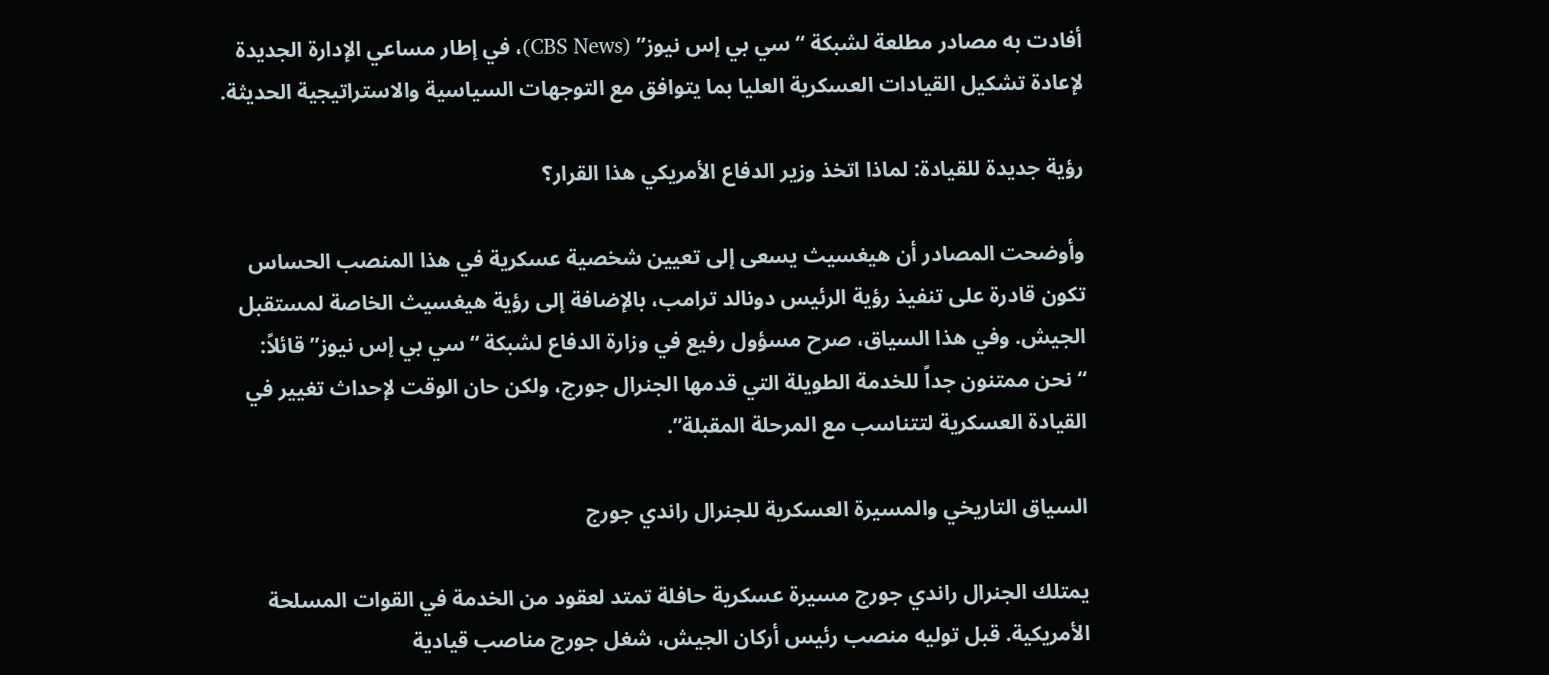أفادت به مصادر مطلعة لشبكة “سي بي إس نيوز” (CBS News)، في إطار مساعي الإدارة الجديدة لإعادة تشكيل القيادات العسكرية العليا بما يتوافق مع التوجهات السياسية والاستراتيجية الحديثة.

رؤية جديدة للقيادة: لماذا اتخذ وزير الدفاع الأمريكي هذا القرار؟

وأوضحت المصادر أن هيغسيث يسعى إلى تعيين شخصية عسكرية في هذا المنصب الحساس تكون قادرة على تنفيذ رؤية الرئيس دونالد ترامب، بالإضافة إلى رؤية هيغسيث الخاصة لمستقبل الجيش. وفي هذا السياق، صرح مسؤول رفيع في وزارة الدفاع لشبكة “سي بي إس نيوز” قائلاً: “نحن ممتنون جداً للخدمة الطويلة التي قدمها الجنرال جورج، ولكن حان الوقت لإحداث تغيير في القيادة العسكرية لتتناسب مع المرحلة المقبلة”.

السياق التاريخي والمسيرة العسكرية للجنرال راندي جورج

يمتلك الجنرال راندي جورج مسيرة عسكرية حافلة تمتد لعقود من الخدمة في القوات المسلحة الأمريكية. قبل توليه منصب رئيس أركان الجيش، شغل جورج مناصب قيادية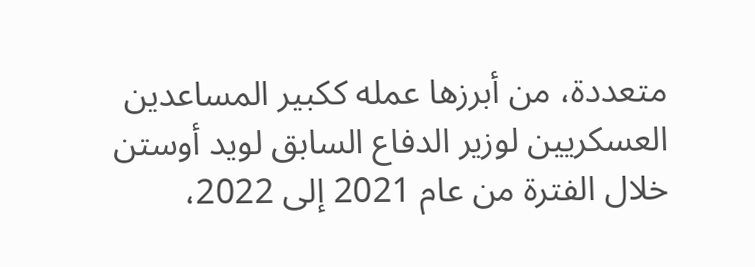متعددة، من أبرزها عمله ككبير المساعدين العسكريين لوزير الدفاع السابق لويد أوستن خلال الفترة من عام 2021 إلى 2022،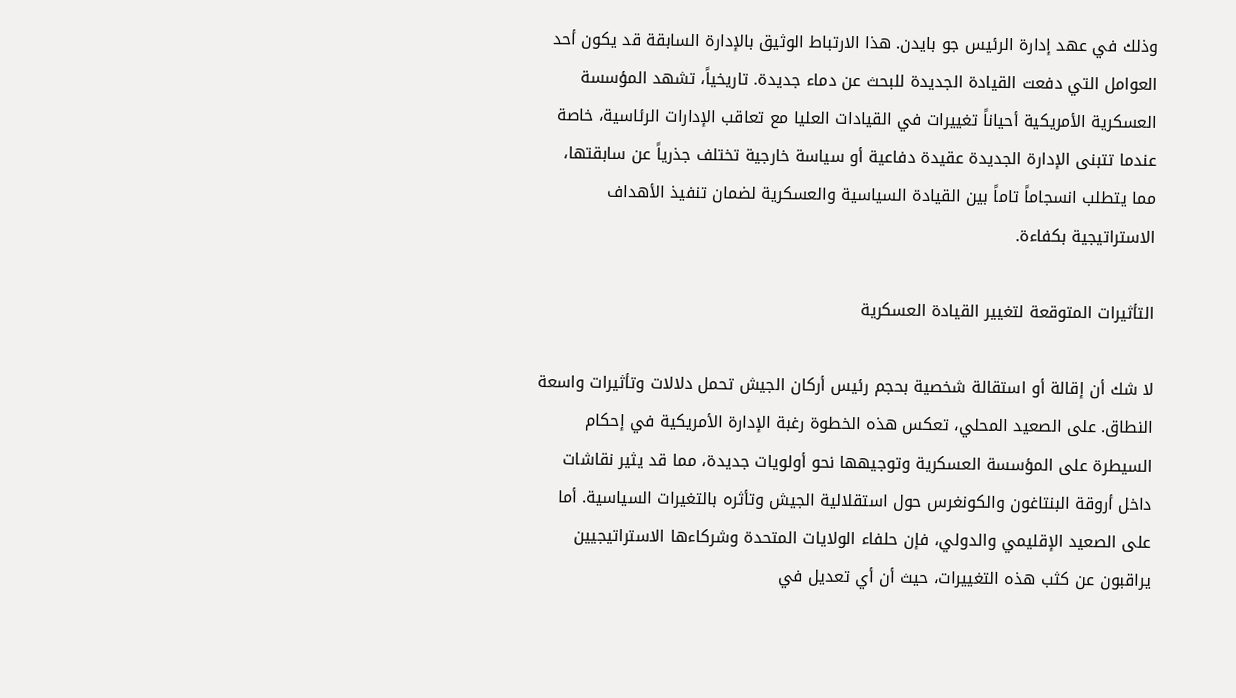وذلك في عهد إدارة الرئيس جو بايدن. هذا الارتباط الوثيق بالإدارة السابقة قد يكون أحد العوامل التي دفعت القيادة الجديدة للبحث عن دماء جديدة. تاريخياً، تشهد المؤسسة العسكرية الأمريكية أحياناً تغييرات في القيادات العليا مع تعاقب الإدارات الرئاسية، خاصة عندما تتبنى الإدارة الجديدة عقيدة دفاعية أو سياسة خارجية تختلف جذرياً عن سابقتها، مما يتطلب انسجاماً تاماً بين القيادة السياسية والعسكرية لضمان تنفيذ الأهداف الاستراتيجية بكفاءة.

التأثيرات المتوقعة لتغيير القيادة العسكرية

لا شك أن إقالة أو استقالة شخصية بحجم رئيس أركان الجيش تحمل دلالات وتأثيرات واسعة النطاق. على الصعيد المحلي، تعكس هذه الخطوة رغبة الإدارة الأمريكية في إحكام السيطرة على المؤسسة العسكرية وتوجيهها نحو أولويات جديدة، مما قد يثير نقاشات داخل أروقة البنتاغون والكونغرس حول استقلالية الجيش وتأثره بالتغيرات السياسية. أما على الصعيد الإقليمي والدولي، فإن حلفاء الولايات المتحدة وشركاءها الاستراتيجيين يراقبون عن كثب هذه التغييرات، حيث أن أي تعديل في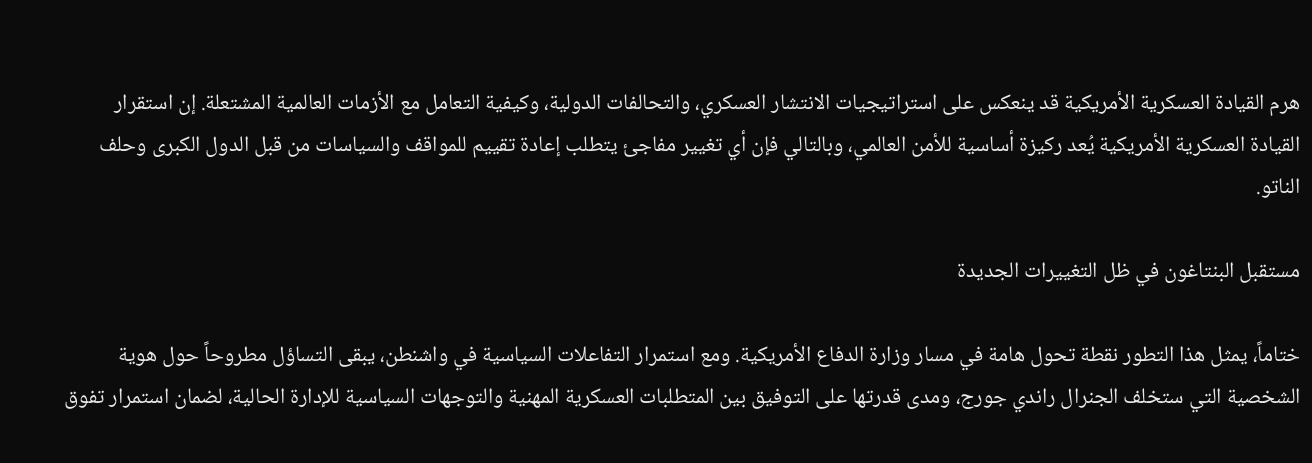هرم القيادة العسكرية الأمريكية قد ينعكس على استراتيجيات الانتشار العسكري، والتحالفات الدولية، وكيفية التعامل مع الأزمات العالمية المشتعلة. إن استقرار القيادة العسكرية الأمريكية يُعد ركيزة أساسية للأمن العالمي، وبالتالي فإن أي تغيير مفاجئ يتطلب إعادة تقييم للمواقف والسياسات من قبل الدول الكبرى وحلف الناتو.

مستقبل البنتاغون في ظل التغييرات الجديدة

ختاماً، يمثل هذا التطور نقطة تحول هامة في مسار وزارة الدفاع الأمريكية. ومع استمرار التفاعلات السياسية في واشنطن، يبقى التساؤل مطروحاً حول هوية الشخصية التي ستخلف الجنرال راندي جورج، ومدى قدرتها على التوفيق بين المتطلبات العسكرية المهنية والتوجهات السياسية للإدارة الحالية، لضمان استمرار تفوق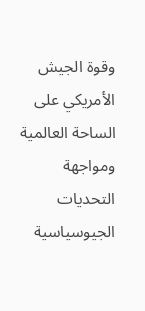وقوة الجيش الأمريكي على الساحة العالمية ومواجهة التحديات الجيوسياسية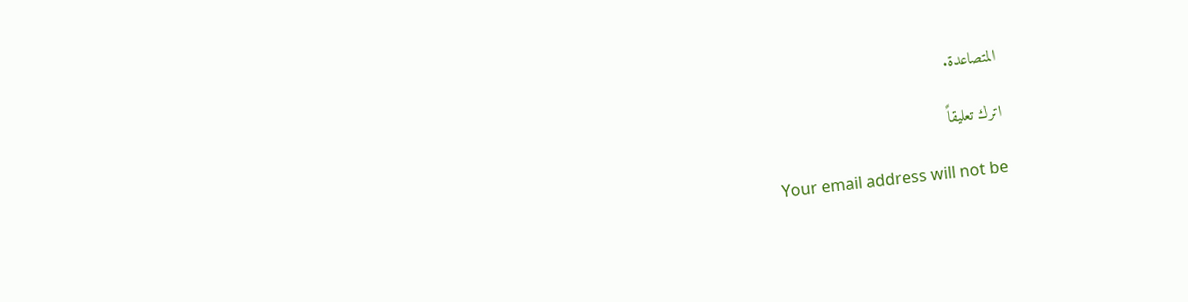المتصاعدة.

اترك تعليقاً

Your email address will not be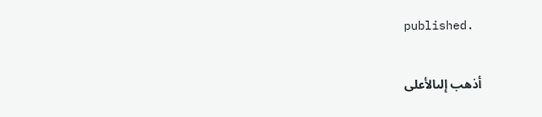published.

أذهب إلىالأعلى